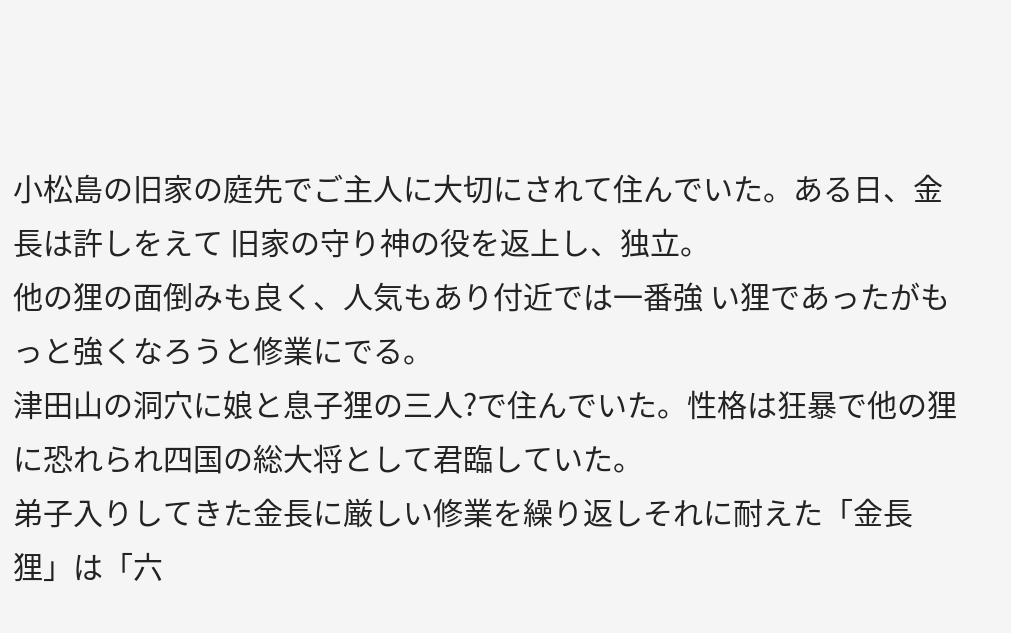小松島の旧家の庭先でご主人に大切にされて住んでいた。ある日、金長は許しをえて 旧家の守り神の役を返上し、独立。
他の狸の面倒みも良く、人気もあり付近では一番強 い狸であったがもっと強くなろうと修業にでる。
津田山の洞穴に娘と息子狸の三人?で住んでいた。性格は狂暴で他の狸に恐れられ四国の総大将として君臨していた。
弟子入りしてきた金長に厳しい修業を繰り返しそれに耐えた「金長狸」は「六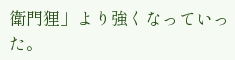衛門狸」より強くなっていった。